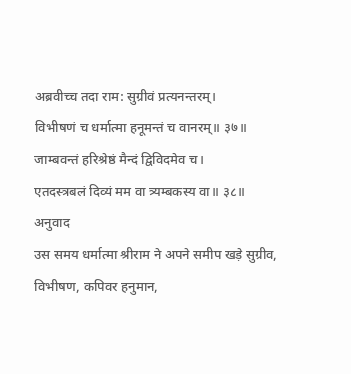अब्रवीच्च तदा राम: सुग्रीवं प्रत्यनन्तरम्।
विभीषणं च धर्मात्मा हनूमन्तं च वानरम्॥ ३७॥
जाम्बवन्तं हरिश्रेष्ठं मैन्दं द्विविदमेव च।
एतदस्त्रबलं दिव्यं मम वा त्र्यम्बकस्य वा॥ ३८॥
अनुवाद
उस समय धर्मात्मा श्रीराम ने अपने समीप खड़े सुग्रीव, विभीषण, कपिवर हनुमान,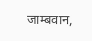जाम्बवान,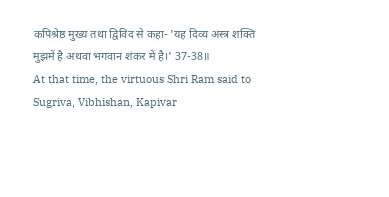कपिश्रेष्ठ मुख्य तथा द्विविद से कहा- 'यह दिव्य अस्त्र शक्ति मुझमें है अथवा भगवान शंकर में है।' 37-38॥
At that time, the virtuous Shri Ram said to Sugriva, Vibhishan, Kapivar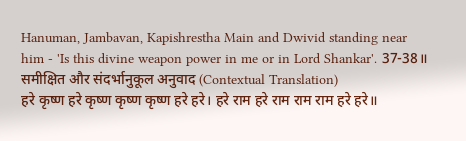Hanuman, Jambavan, Kapishrestha Main and Dwivid standing near him - 'Is this divine weapon power in me or in Lord Shankar'. 37-38॥
समीक्षित और संदर्भानुकूल अनुवाद (Contextual Translation)
हरे कृष्ण हरे कृष्ण कृष्ण कृष्ण हरे हरे। हरे राम हरे राम राम राम हरे हरे॥